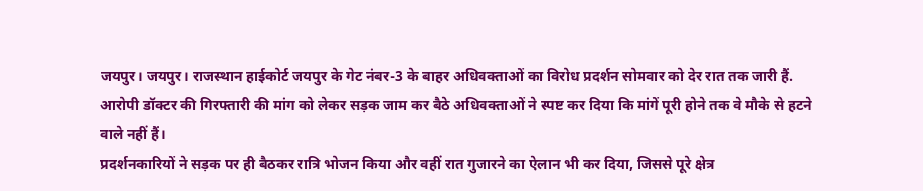जयपुर। जयपुर। राजस्थान हाईकोर्ट जयपुर के गेट नंबर-3 के बाहर अधिवक्ताओं का विरोध प्रदर्शन सोमवार को देर रात तक जारी हैं.
आरोपी डॉक्टर की गिरफ्तारी की मांग को लेकर सड़क जाम कर बैठे अधिवक्ताओं ने स्पष्ट कर दिया कि मांगें पूरी होने तक वे मौके से हटने वाले नहीं हैं।
प्रदर्शनकारियों ने सड़क पर ही बैठकर रात्रि भोजन किया और वहीं रात गुजारने का ऐलान भी कर दिया, जिससे पूरे क्षेत्र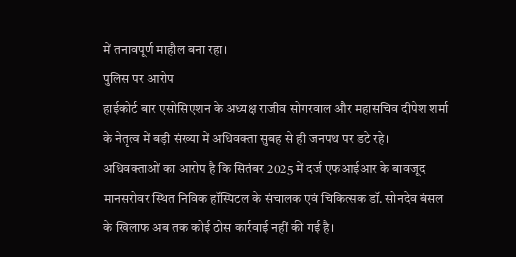में तनावपूर्ण माहौल बना रहा।
पुलिस पर आरोप
हाईकोर्ट बार एसोसिएशन के अध्यक्ष राजीव सोगरवाल और महासचिव दीपेश शर्मा के नेतृत्व में बड़ी संख्या में अधिवक्ता सुबह से ही जनपथ पर डटे रहे।
अधिवक्ताओं का आरोप है कि सितंबर 2025 में दर्ज एफआईआर के बावजूद मानसरोवर स्थित निविक हॉस्पिटल के संचालक एवं चिकित्सक डॉ. सोनदेव बंसल के खिलाफ अब तक कोई ठोस कार्रवाई नहीं की गई है।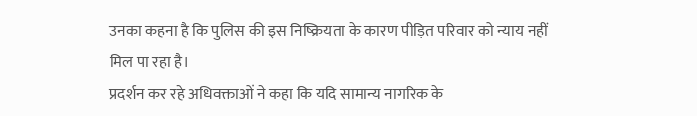उनका कहना है कि पुलिस की इस निष्क्रियता के कारण पीड़ित परिवार को न्याय नहीं मिल पा रहा है।
प्रदर्शन कर रहे अधिवक्ताओं ने कहा कि यदि सामान्य नागरिक के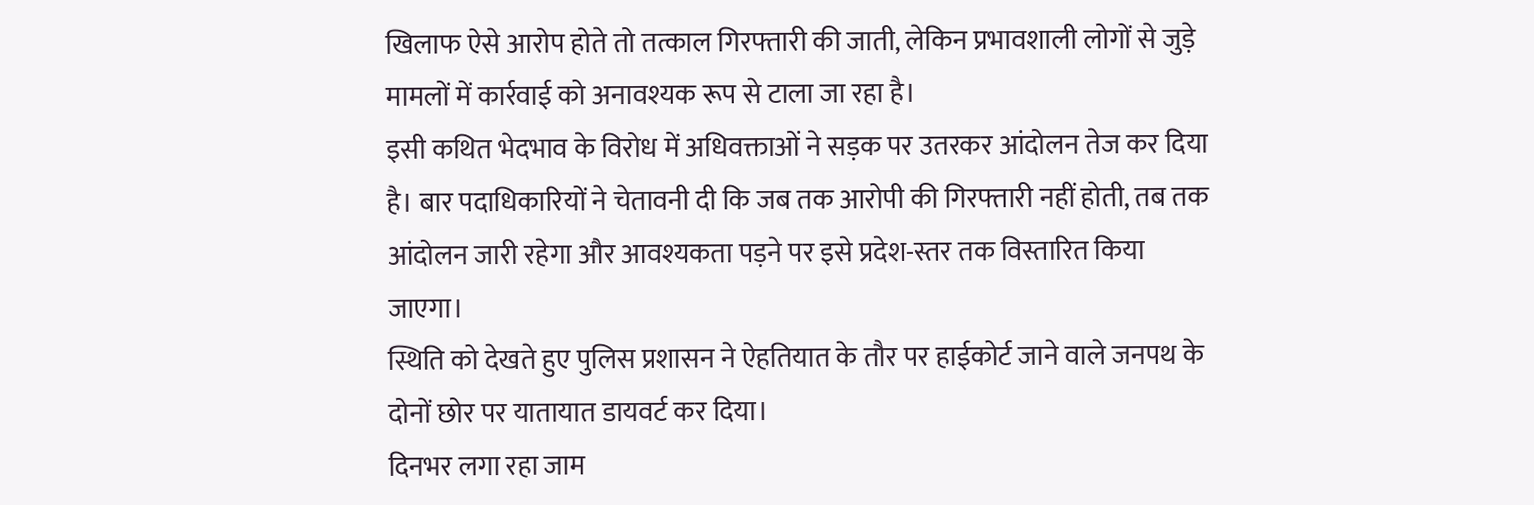खिलाफ ऐसे आरोप होते तो तत्काल गिरफ्तारी की जाती, लेकिन प्रभावशाली लोगों से जुड़े मामलों में कार्रवाई को अनावश्यक रूप से टाला जा रहा है।
इसी कथित भेदभाव के विरोध में अधिवक्ताओं ने सड़क पर उतरकर आंदोलन तेज कर दिया है। बार पदाधिकारियों ने चेतावनी दी कि जब तक आरोपी की गिरफ्तारी नहीं होती, तब तक आंदोलन जारी रहेगा और आवश्यकता पड़ने पर इसे प्रदेश-स्तर तक विस्तारित किया जाएगा।
स्थिति को देखते हुए पुलिस प्रशासन ने ऐहतियात के तौर पर हाईकोर्ट जाने वाले जनपथ के दोनों छोर पर यातायात डायवर्ट कर दिया।
दिनभर लगा रहा जाम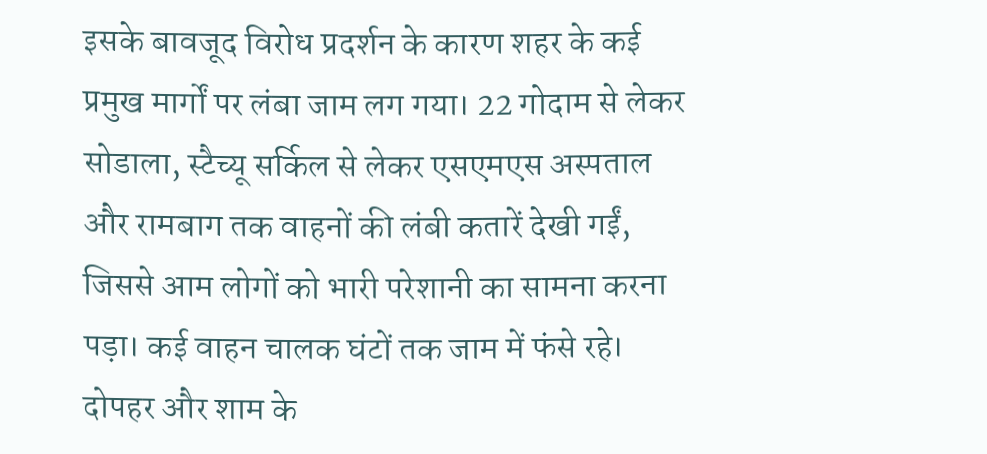इसके बावजूद विरोध प्रदर्शन के कारण शहर के कई प्रमुख मार्गों पर लंबा जाम लग गया। 22 गोदाम से लेकर सोडाला, स्टैच्यू सर्किल से लेकर एसएमएस अस्पताल और रामबाग तक वाहनों की लंबी कतारें देखी गईं, जिससे आम लोगों को भारी परेशानी का सामना करना पड़ा। कई वाहन चालक घंटों तक जाम में फंसे रहे।
दोपहर और शाम के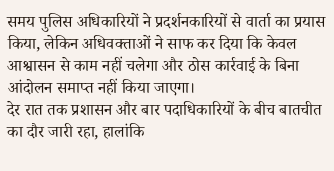समय पुलिस अधिकारियों ने प्रदर्शनकारियों से वार्ता का प्रयास किया, लेकिन अधिवक्ताओं ने साफ कर दिया कि केवल आश्वासन से काम नहीं चलेगा और ठोस कार्रवाई के बिना आंदोलन समाप्त नहीं किया जाएगा।
देर रात तक प्रशासन और बार पदाधिकारियों के बीच बातचीत का दौर जारी रहा, हालांकि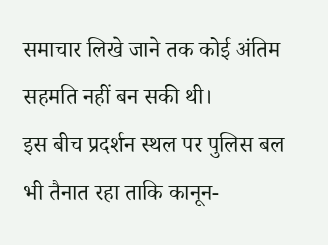समाचार लिखे जाने तक कोई अंतिम सहमति नहीं बन सकी थी।
इस बीच प्रदर्शन स्थल पर पुलिस बल भी तैनात रहा ताकि कानून-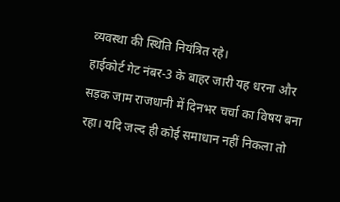व्यवस्था की स्थिति नियंत्रित रहे।
हाईकोर्ट गेट नंबर-3 के बाहर जारी यह धरना और सड़क जाम राजधानी में दिनभर चर्चा का विषय बना रहा। यदि जल्द ही कोई समाधान नहीं निकला तो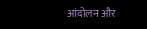आंदोलन और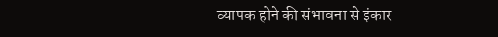व्यापक होने की संभावना से इंकार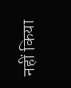नहीं किया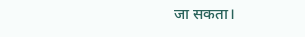जा सकता।